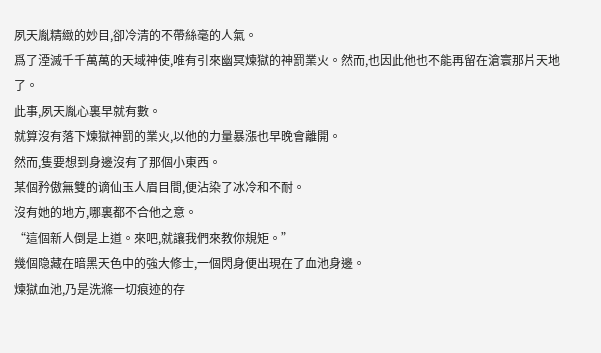夙天胤精緻的妙目,卻冷清的不帶絲毫的人氣。
爲了湮滅千千萬萬的天域神使,唯有引來幽冥煉獄的神罰業火。然而,也因此他也不能再留在滄寰那片天地了。
此事,夙天胤心裏早就有數。
就算沒有落下煉獄神罰的業火,以他的力量暴漲也早晚會離開。
然而,隻要想到身邊沒有了那個小東西。
某個矜傲無雙的谪仙玉人眉目間,便沾染了冰冷和不耐。
沒有她的地方,哪裏都不合他之意。
“這個新人倒是上道。來吧,就讓我們來教你規矩。”
幾個隐藏在暗黑天色中的強大修士,一個閃身便出現在了血池身邊。
煉獄血池,乃是洗滌一切痕迹的存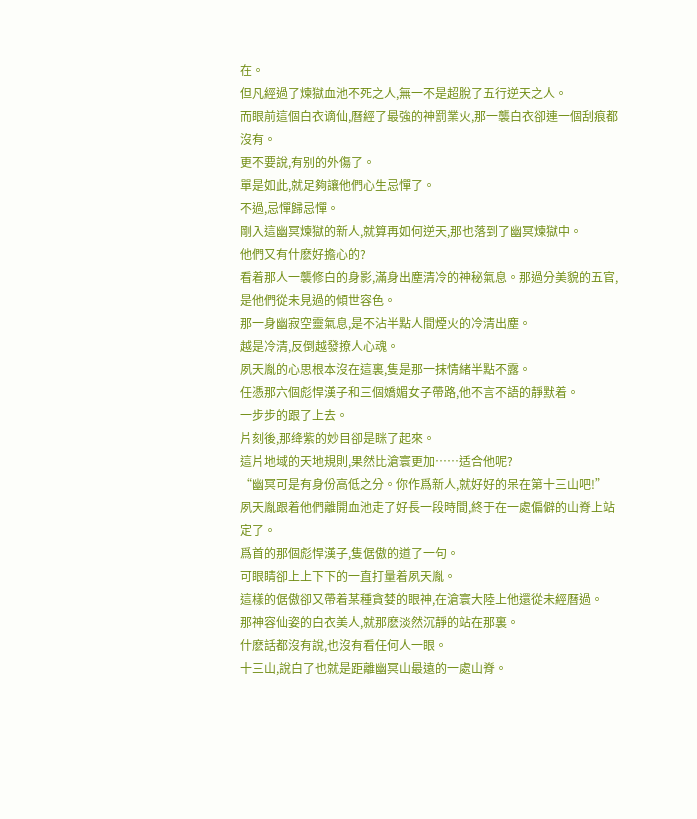在。
但凡經過了煉獄血池不死之人,無一不是超脫了五行逆天之人。
而眼前這個白衣谪仙,曆經了最強的神罰業火,那一襲白衣卻連一個刮痕都沒有。
更不要說,有别的外傷了。
單是如此,就足夠讓他們心生忌憚了。
不過,忌憚歸忌憚。
剛入這幽冥煉獄的新人,就算再如何逆天,那也落到了幽冥煉獄中。
他們又有什麽好擔心的?
看着那人一襲修白的身影,滿身出塵清冷的神秘氣息。那過分美貌的五官,是他們從未見過的傾世容色。
那一身幽寂空靈氣息,是不沾半點人間煙火的冷清出塵。
越是冷清,反倒越發撩人心魂。
夙天胤的心思根本沒在這裏,隻是那一抹情緒半點不露。
任憑那六個彪悍漢子和三個嬌媚女子帶路,他不言不語的靜默着。
一步步的跟了上去。
片刻後,那绛紫的妙目卻是眯了起來。
這片地域的天地規則,果然比滄寰更加……适合他呢?
“幽冥可是有身份高低之分。你作爲新人,就好好的呆在第十三山吧!”
夙天胤跟着他們離開血池走了好長一段時間,終于在一處偏僻的山脊上站定了。
爲首的那個彪悍漢子,隻倨傲的道了一句。
可眼睛卻上上下下的一直打量着夙天胤。
這樣的倨傲卻又帶着某種貪婪的眼神,在滄寰大陸上他還從未經曆過。
那神容仙姿的白衣美人,就那麽淡然沉靜的站在那裏。
什麽話都沒有說,也沒有看任何人一眼。
十三山,說白了也就是距離幽冥山最遠的一處山脊。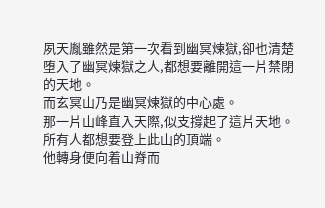夙天胤雖然是第一次看到幽冥煉獄,卻也清楚堕入了幽冥煉獄之人,都想要離開這一片禁閉的天地。
而玄冥山乃是幽冥煉獄的中心處。
那一片山峰直入天際,似支撐起了這片天地。
所有人都想要登上此山的頂端。
他轉身便向着山脊而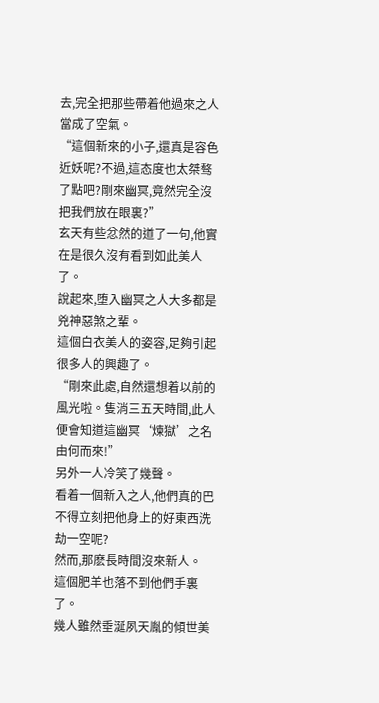去,完全把那些帶着他過來之人當成了空氣。
“這個新來的小子,還真是容色近妖呢?不過,這态度也太桀骜了點吧?剛來幽冥,竟然完全沒把我們放在眼裏?”
玄天有些忿然的道了一句,他實在是很久沒有看到如此美人了。
說起來,堕入幽冥之人大多都是兇神惡煞之輩。
這個白衣美人的姿容,足夠引起很多人的興趣了。
“剛來此處,自然還想着以前的風光啦。隻消三五天時間,此人便會知道這幽冥‘煉獄’之名由何而來!”
另外一人冷笑了幾聲。
看着一個新入之人,他們真的巴不得立刻把他身上的好東西洗劫一空呢?
然而,那麽長時間沒來新人。
這個肥羊也落不到他們手裏了。
幾人雖然垂涎夙天胤的傾世美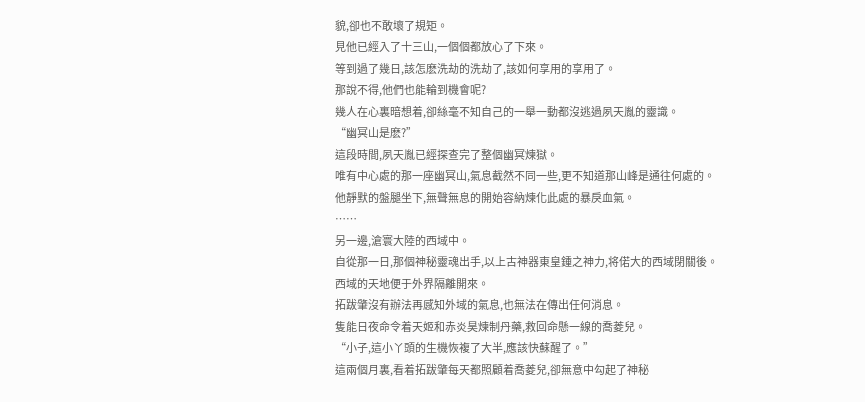貌,卻也不敢壞了規矩。
見他已經入了十三山,一個個都放心了下來。
等到過了幾日,該怎麽洗劫的洗劫了,該如何享用的享用了。
那說不得,他們也能輪到機會呢?
幾人在心裏暗想着,卻絲毫不知自己的一舉一動都沒逃過夙天胤的靈識。
“幽冥山是麽?”
這段時間,夙天胤已經探查完了整個幽冥煉獄。
唯有中心處的那一座幽冥山,氣息截然不同一些,更不知道那山峰是通往何處的。
他靜默的盤腿坐下,無聲無息的開始容納煉化此處的暴戾血氣。
……
另一邊,滄寰大陸的西域中。
自從那一日,那個神秘靈魂出手,以上古神器東皇鍾之神力,将偌大的西域閉關後。
西域的天地便于外界隔離開來。
拓跋肇沒有辦法再感知外域的氣息,也無法在傳出任何消息。
隻能日夜命令着天姬和赤炎昊煉制丹藥,救回命懸一線的喬菱兒。
“小子,這小丫頭的生機恢複了大半,應該快蘇醒了。”
這兩個月裏,看着拓跋肇每天都照顧着喬菱兒,卻無意中勾起了神秘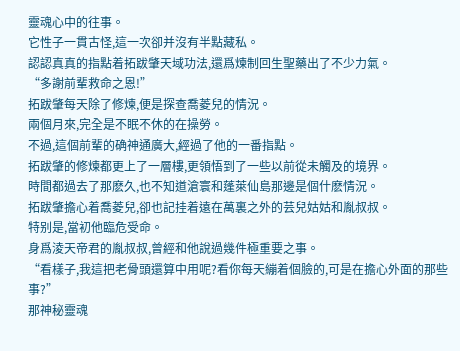靈魂心中的往事。
它性子一貫古怪,這一次卻并沒有半點藏私。
認認真真的指點着拓跋肇天域功法,還爲煉制回生聖藥出了不少力氣。
“多謝前輩救命之恩!”
拓跋肇每天除了修煉,便是探查喬菱兒的情況。
兩個月來,完全是不眠不休的在操勞。
不過,這個前輩的确神通廣大,經過了他的一番指點。
拓跋肇的修煉都更上了一層樓,更領悟到了一些以前從未觸及的境界。
時間都過去了那麽久,也不知道滄寰和蓬萊仙島那邊是個什麽情況。
拓跋肇擔心着喬菱兒,卻也記挂着遠在萬裏之外的芸兒姑姑和胤叔叔。
特别是,當初他臨危受命。
身爲淩天帝君的胤叔叔,曾經和他說過幾件極重要之事。
“看樣子,我這把老骨頭還算中用呢?看你每天繃着個臉的,可是在擔心外面的那些事?”
那神秘靈魂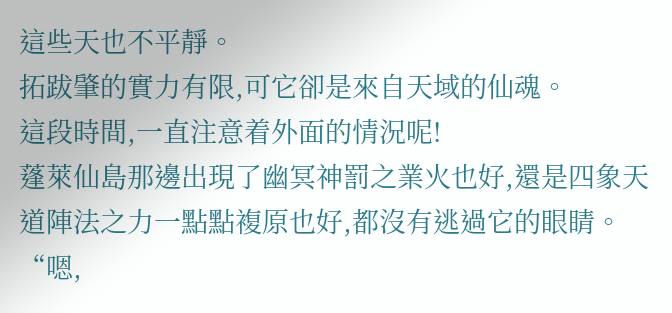這些天也不平靜。
拓跋肇的實力有限,可它卻是來自天域的仙魂。
這段時間,一直注意着外面的情況呢!
蓬萊仙島那邊出現了幽冥神罰之業火也好,還是四象天道陣法之力一點點複原也好,都沒有逃過它的眼睛。
“嗯,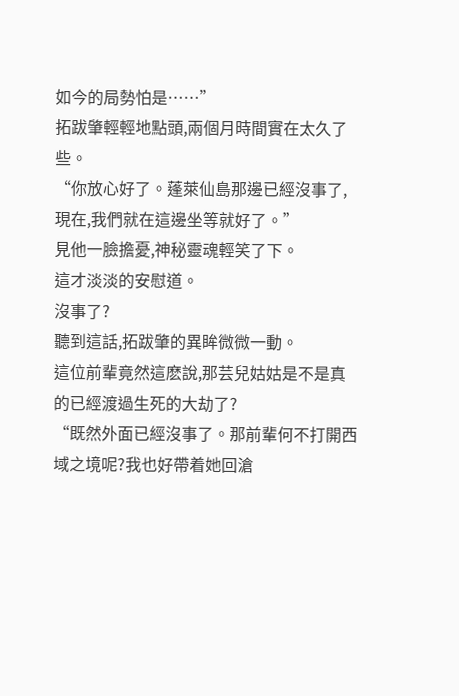如今的局勢怕是……”
拓跋肇輕輕地點頭,兩個月時間實在太久了些。
“你放心好了。蓬萊仙島那邊已經沒事了,現在,我們就在這邊坐等就好了。”
見他一臉擔憂,神秘靈魂輕笑了下。
這才淡淡的安慰道。
沒事了?
聽到這話,拓跋肇的異眸微微一動。
這位前輩竟然這麽說,那芸兒姑姑是不是真的已經渡過生死的大劫了?
“既然外面已經沒事了。那前輩何不打開西域之境呢?我也好帶着她回滄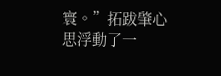寰。”拓跋肇心思浮動了一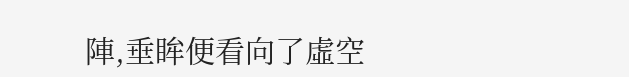陣,垂眸便看向了虛空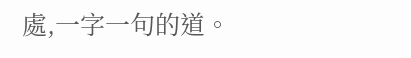處,一字一句的道。